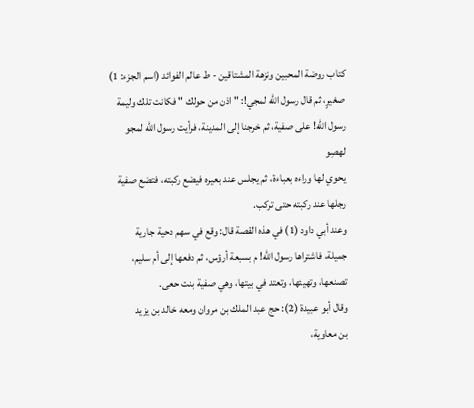كتاب روضة المحبين ونزهة المشتاقين - ط عالم الفوائد (اسم الجزء: 1)
صغيرٍ، ثم قال رسول الله لمجي!: " اذن من حولك " فكانت تلك وليمة
رسول الله! على صفية، ثم خرجنا إلى المدينة، فرأيت رسول الله لمجو
لهصِو
يحوي لها وراءه بعباءة، ثم يجلس عند بعيره فيضع ركبته، فتضع صفية
رجلها عند ركبته حتى تركب.
وعند أبي داود (1) في هذه القصة قال: وقع في سهم دحية جارية
جميلة، فاشتراها رسول الله! م بسبعة أرؤس، ثم دفعها إلى أم سليم،
تصنعها، وتهيئها، وتعتد في بيتها، وهي صفية بنت حعى.
وقال أبو عبيدة (2): حج عبد الملك بن مروان ومعه خالد بن يزيد
بن معاوية،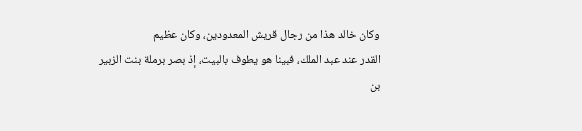وكان خالد هذا من رجال قريش المعدودين، وكان عظيم
القدر عند عبد الملك، فبينا هو يطوف بالبيت، إذ بصر برملة بنت الزبير
بن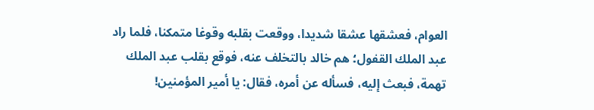العوام، فعشقها عشقا شديدا، ووقعت بقلبه وقوغا متمكنا، فلما راد
عبد الملك القفول؛ هم خالد بالتخلف عنه، فوقع بقلب عبد الملك
تهمة، فبعث إليه، فسأله عن أمره، فقال: يا أمير المؤمنين!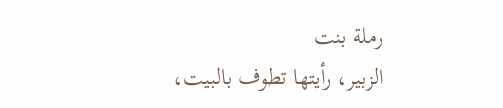رملة بنت
الزبير، رأيتها تطوف بالبيت،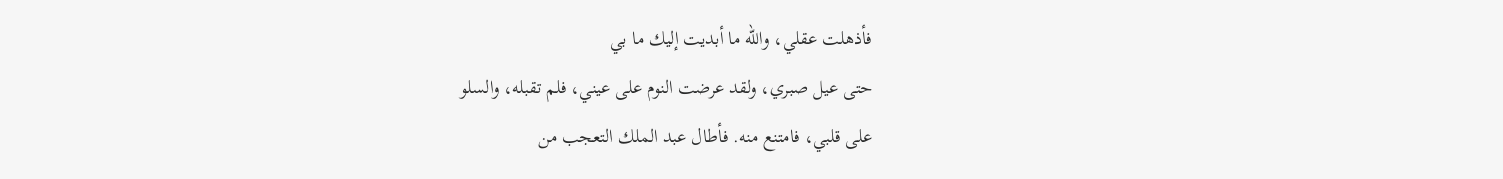فأذهلت عقلي، والله ما أبديت إليك ما بي
حتى عيل صبري، ولقد عرضت النوم على عيني، فلم تقبله، والسلو
على قلبي، فامتنع منه. فأطال عبد الملك التعجب من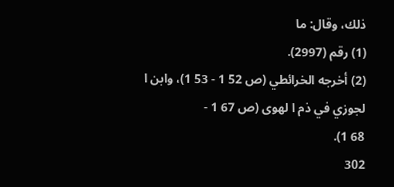ذلك، وقال: ما
(1) رقم (2997).
(2) أخرجه الخرائطي (ص 52 1 - 53 1)، وابن ا لجوزي في ذم ا لهوى (ص 67 1 -
68 1).
302